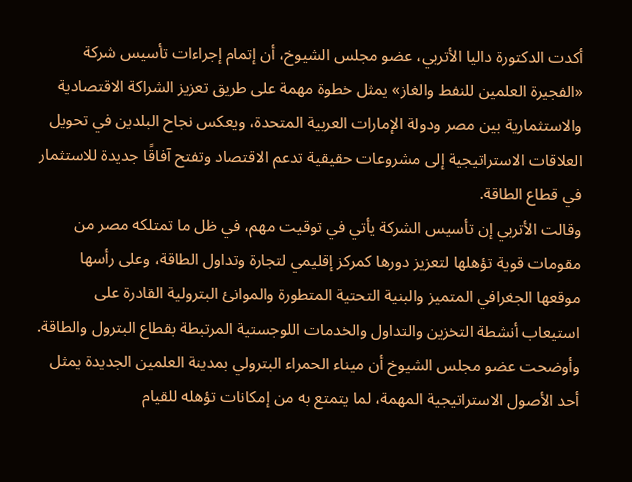أكدت الدكتورة داليا الأتربي، عضو مجلس الشيوخ، أن إتمام إجراءات تأسيس شركة «الفجيرة العلمين للنفط والغاز» يمثل خطوة مهمة على طريق تعزيز الشراكة الاقتصادية والاستثمارية بين مصر ودولة الإمارات العربية المتحدة، ويعكس نجاح البلدين في تحويل العلاقات الاستراتيجية إلى مشروعات حقيقية تدعم الاقتصاد وتفتح آفاقًا جديدة للاستثمار في قطاع الطاقة.
وقالت الأتربي إن تأسيس الشركة يأتي في توقيت مهم، في ظل ما تمتلكه مصر من مقومات قوية تؤهلها لتعزيز دورها كمركز إقليمي لتجارة وتداول الطاقة، وعلى رأسها موقعها الجغرافي المتميز والبنية التحتية المتطورة والموانئ البترولية القادرة على استيعاب أنشطة التخزين والتداول والخدمات اللوجستية المرتبطة بقطاع البترول والطاقة.
وأوضحت عضو مجلس الشيوخ أن ميناء الحمراء البترولي بمدينة العلمين الجديدة يمثل أحد الأصول الاستراتيجية المهمة، لما يتمتع به من إمكانات تؤهله للقيام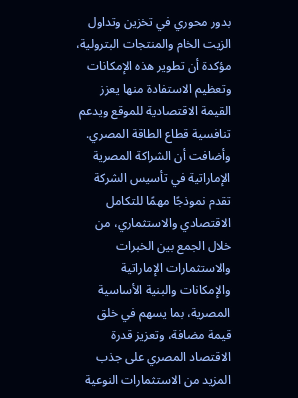بدور محوري في تخزين وتداول الزيت الخام والمنتجات البترولية، مؤكدة أن تطوير هذه الإمكانات وتعظيم الاستفادة منها يعزز القيمة الاقتصادية للموقع ويدعم تنافسية قطاع الطاقة المصري.
وأضافت أن الشراكة المصرية الإماراتية في تأسيس الشركة تقدم نموذجًا مهمًا للتكامل الاقتصادي والاستثماري، من خلال الجمع بين الخبرات والاستثمارات الإماراتية والإمكانات والبنية الأساسية المصرية، بما يسهم في خلق قيمة مضافة، وتعزيز قدرة الاقتصاد المصري على جذب المزيد من الاستثمارات النوعية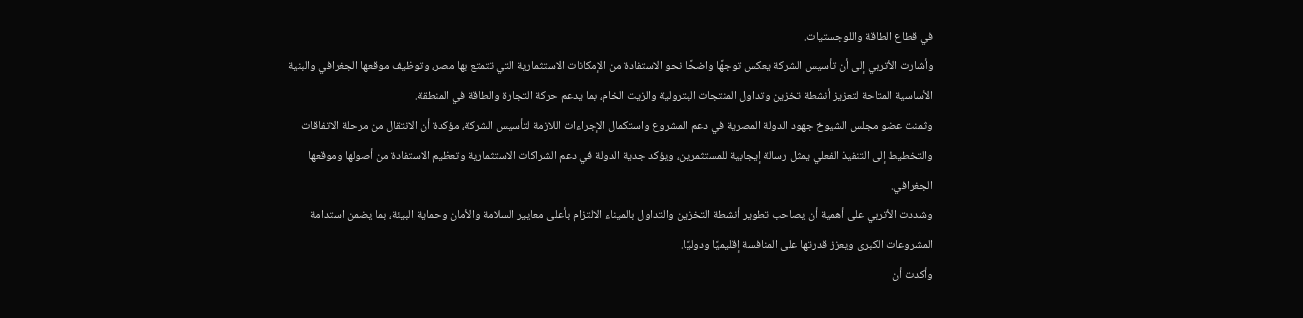في قطاع الطاقة واللوجستيات.
وأشارت الأتربي إلى أن تأسيس الشركة يعكس توجهًا واضحًا نحو الاستفادة من الإمكانات الاستثمارية التي تتمتع بها مصر، وتوظيف موقعها الجغرافي والبنية الأساسية المتاحة لتعزيز أنشطة تخزين وتداول المنتجات البترولية والزيت الخام، بما يدعم حركة التجارة والطاقة في المنطقة.
وثمنت عضو مجلس الشيوخ جهود الدولة المصرية في دعم المشروع واستكمال الإجراءات اللازمة لتأسيس الشركة، مؤكدة أن الانتقال من مرحلة الاتفاقات والتخطيط إلى التنفيذ الفعلي يمثل رسالة إيجابية للمستثمرين، ويؤكد جدية الدولة في دعم الشراكات الاستثمارية وتعظيم الاستفادة من أصولها وموقعها الجغرافي.
وشددت الأتربي على أهمية أن يصاحب تطوير أنشطة التخزين والتداول بالميناء الالتزام بأعلى معايير السلامة والأمان وحماية البيئة، بما يضمن استدامة المشروعات الكبرى ويعزز قدرتها على المنافسة إقليميًا ودوليًا.
وأكدت أن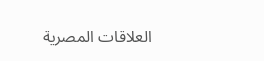العلاقات المصرية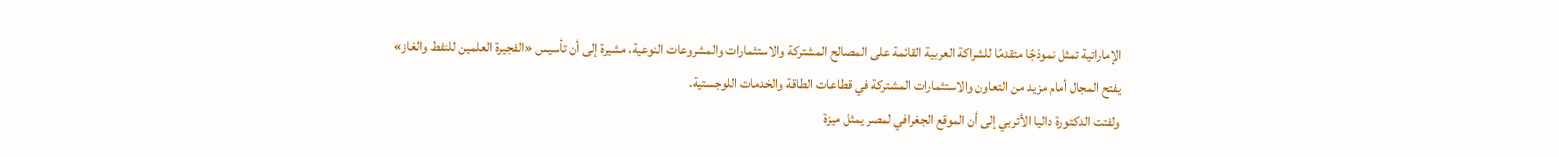الإماراتية تمثل نموذجًا متقدمًا للشراكة العربية القائمة على المصالح المشتركة والاستثمارات والمشروعات النوعية، مشيرة إلى أن تأسيس «الفجيرة العلمين للنفط والغاز» يفتح المجال أمام مزيد من التعاون والاستثمارات المشتركة في قطاعات الطاقة والخدمات اللوجستية.
ولفتت الدكتورة داليا الأتربي إلى أن الموقع الجغرافي لمصر يمثل ميزة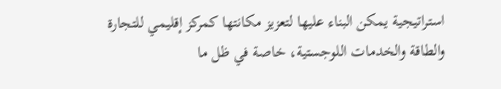استراتيجية يمكن البناء عليها لتعزيز مكانتها كمركز إقليمي للتجارة والطاقة والخدمات اللوجستية، خاصة في ظل ما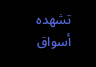تشهده أسواق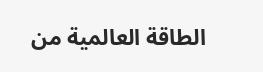الطاقة العالمية من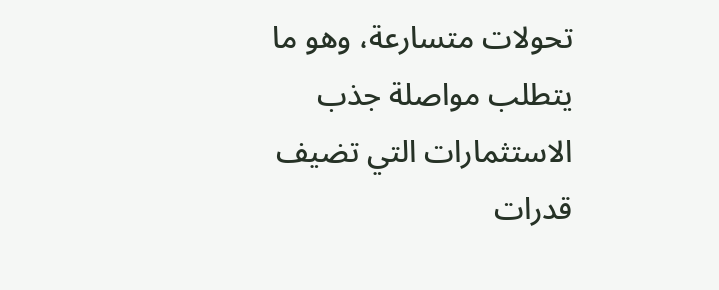تحولات متسارعة، وهو ما يتطلب مواصلة جذب الاستثمارات التي تضيف قدرات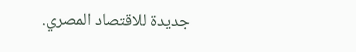جديدة للاقتصاد المصري.